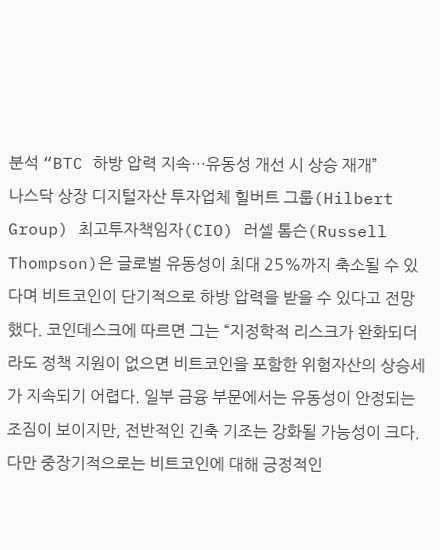분석 “BTC 하방 압력 지속…유동성 개선 시 상승 재개”
나스닥 상장 디지털자산 투자업체 힐버트 그룹(Hilbert Group) 최고투자책임자(CIO) 러셀 톰슨(Russell Thompson)은 글로벌 유동성이 최대 25%까지 축소될 수 있다며 비트코인이 단기적으로 하방 압력을 받을 수 있다고 전망했다. 코인데스크에 따르면 그는 “지정학적 리스크가 완화되더라도 정책 지원이 없으면 비트코인을 포함한 위험자산의 상승세가 지속되기 어렵다. 일부 금융 부문에서는 유동성이 안정되는 조짐이 보이지만, 전반적인 긴축 기조는 강화될 가능성이 크다. 다만 중장기적으로는 비트코인에 대해 긍정적인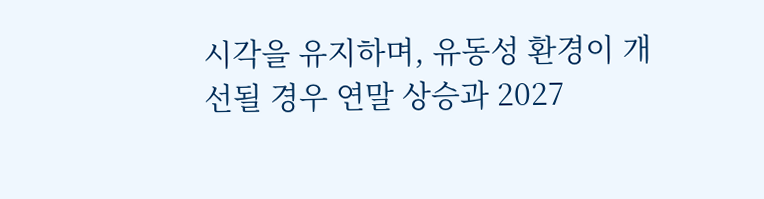시각을 유지하며, 유동성 환경이 개선될 경우 연말 상승과 2027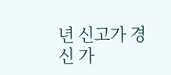년 신고가 경신 가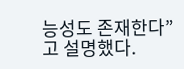능성도 존재한다”고 설명했다.